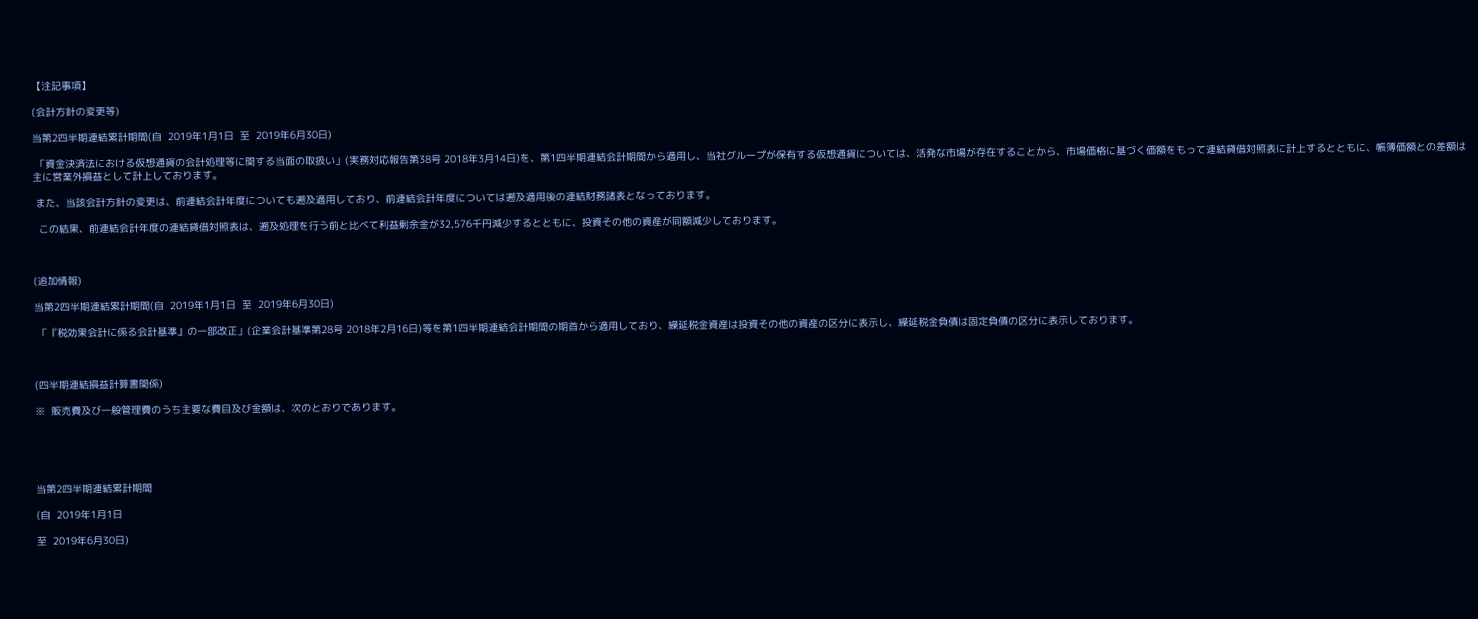【注記事項】

(会計方針の変更等)

当第2四半期連結累計期間(自  2019年1月1日  至  2019年6月30日)

 「資金決済法における仮想通貨の会計処理等に関する当面の取扱い」(実務対応報告第38号 2018年3月14日)を、第1四半期連結会計期間から適用し、当社グループが保有する仮想通貨については、活発な市場が存在することから、市場価格に基づく価額をもって連結貸借対照表に計上するとともに、帳簿価額との差額は主に営業外損益として計上しております。

 また、当該会計方針の変更は、前連結会計年度についても遡及適用しており、前連結会計年度については遡及適用後の連結財務諸表となっております。

  この結果、前連結会計年度の連結貸借対照表は、遡及処理を行う前と比べて利益剰余金が32,576千円減少するとともに、投資その他の資産が同額減少しております。



(追加情報)

当第2四半期連結累計期間(自  2019年1月1日  至  2019年6月30日)

 「『税効果会計に係る会計基準』の一部改正」(企業会計基準第28号 2018年2月16日)等を第1四半期連結会計期間の期首から適用しており、繰延税金資産は投資その他の資産の区分に表示し、繰延税金負債は固定負債の区分に表示しております。



(四半期連結損益計算書関係)

※  販売費及び一般管理費のうち主要な費目及び金額は、次のとおりであります。





当第2四半期連結累計期間

(自  2019年1月1日

至  2019年6月30日)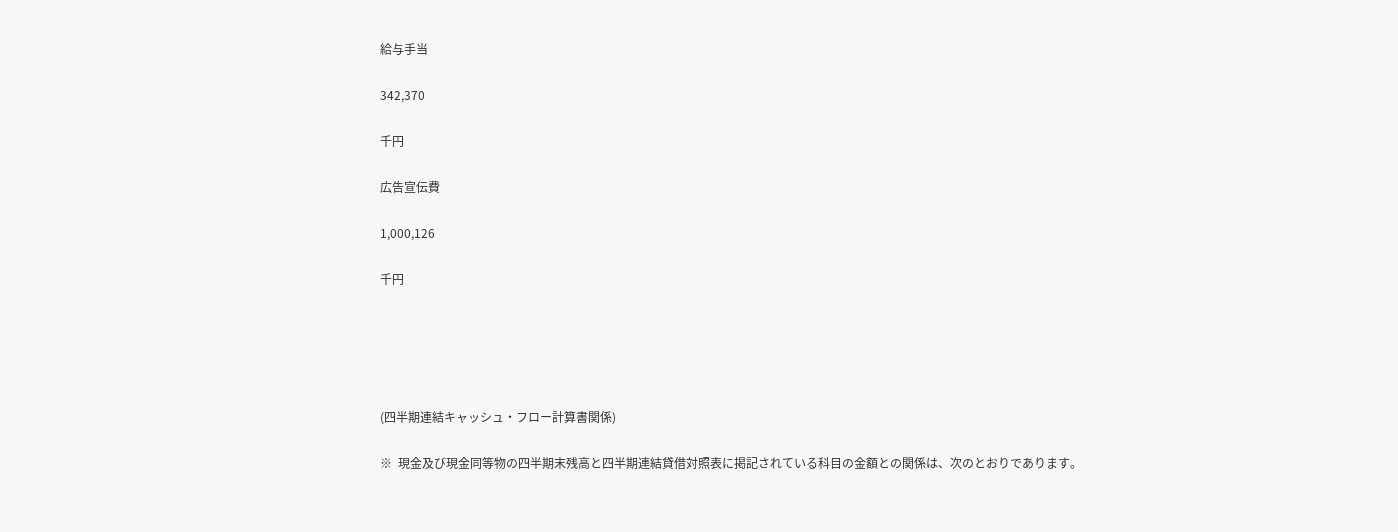給与手当

342,370

千円

広告宣伝費

1,000,126

千円





(四半期連結キャッシュ・フロー計算書関係)

※  現金及び現金同等物の四半期末残高と四半期連結貸借対照表に掲記されている科目の金額との関係は、次のとおりであります。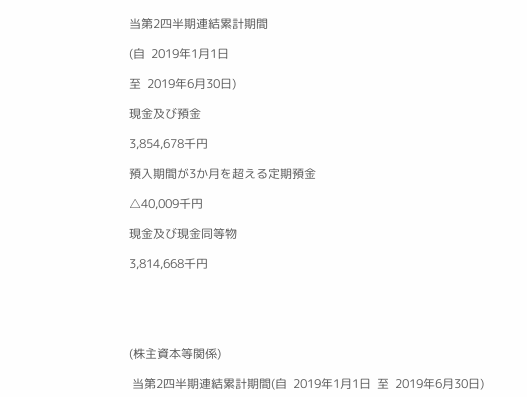当第2四半期連結累計期間

(自  2019年1月1日

至  2019年6月30日)

現金及び預金

3,854,678千円

預入期間が3か月を超える定期預金

△40,009千円

現金及び現金同等物

3,814,668千円





(株主資本等関係)

 当第2四半期連結累計期間(自  2019年1月1日  至  2019年6月30日)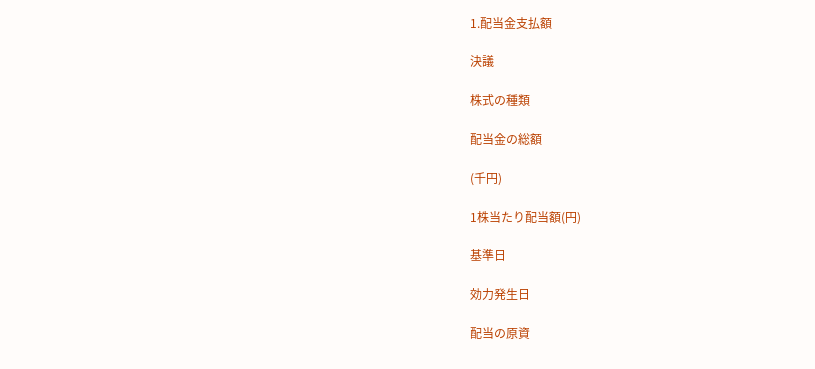1.配当金支払額

決議

株式の種類

配当金の総額

(千円)

1株当たり配当額(円)

基準日

効力発生日

配当の原資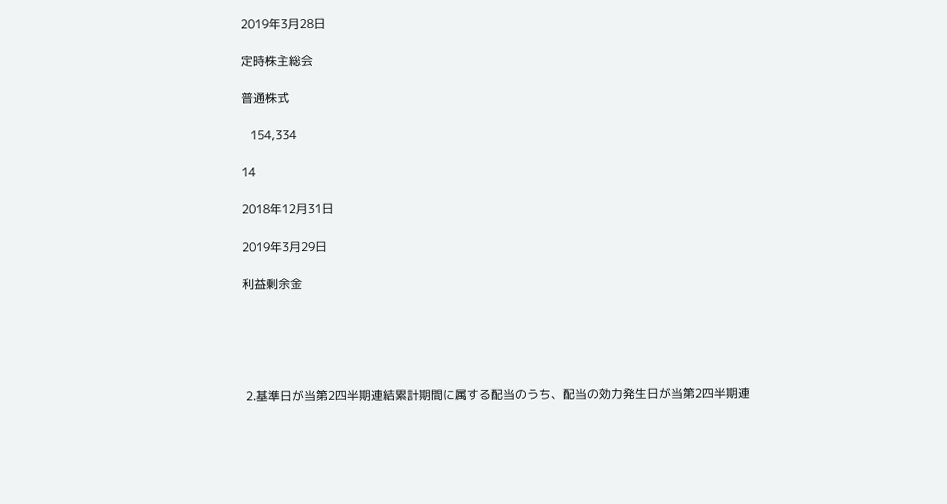2019年3月28日

定時株主総会

普通株式

   154,334

14

2018年12月31日

2019年3月29日

利益剰余金





 2.基準日が当第2四半期連結累計期間に属する配当のうち、配当の効力発生日が当第2四半期連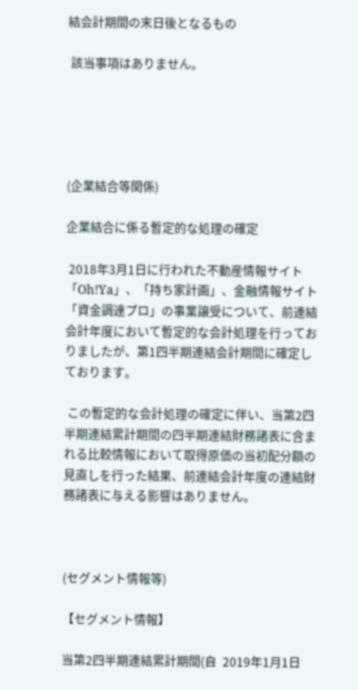結会計期間の末日後となるもの

 該当事項はありません。





(企業結合等関係)

企業結合に係る暫定的な処理の確定

 2018年3月1日に行われた不動産情報サイト「Oh!Ya」、「持ち家計画」、金融情報サイト「資金調達プロ」の事業譲受について、前連結会計年度において暫定的な会計処理を行っておりましたが、第1四半期連結会計期間に確定しております。

 この暫定的な会計処理の確定に伴い、当第2四半期連結累計期間の四半期連結財務諸表に含まれる比較情報において取得原価の当初配分額の見直しを行った結果、前連結会計年度の連結財務諸表に与える影響はありません。



(セグメント情報等)

【セグメント情報】

当第2四半期連結累計期間(自  2019年1月1日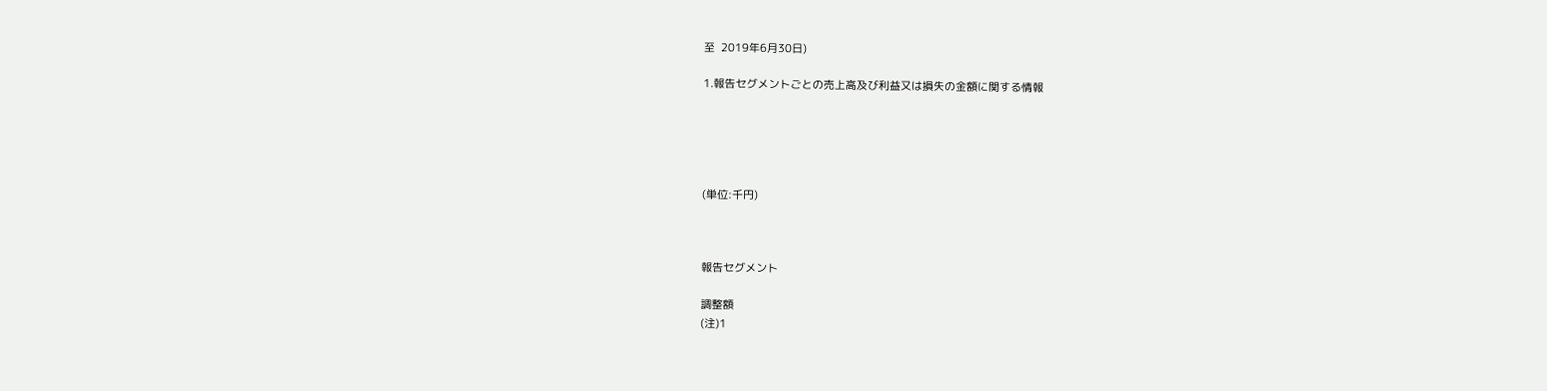至  2019年6月30日)

1.報告セグメントごとの売上高及び利益又は損失の金額に関する情報





(単位:千円)



報告セグメント

調整額
(注)1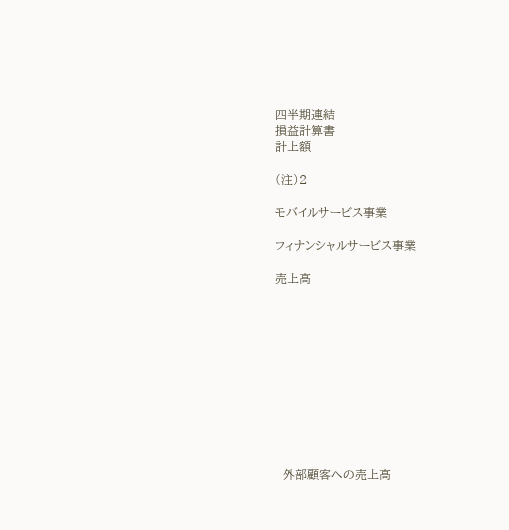四半期連結
損益計算書
計上額

(注)2

モバイルサービス事業

フィナンシャルサービス事業

売上高











  外部顧客への売上高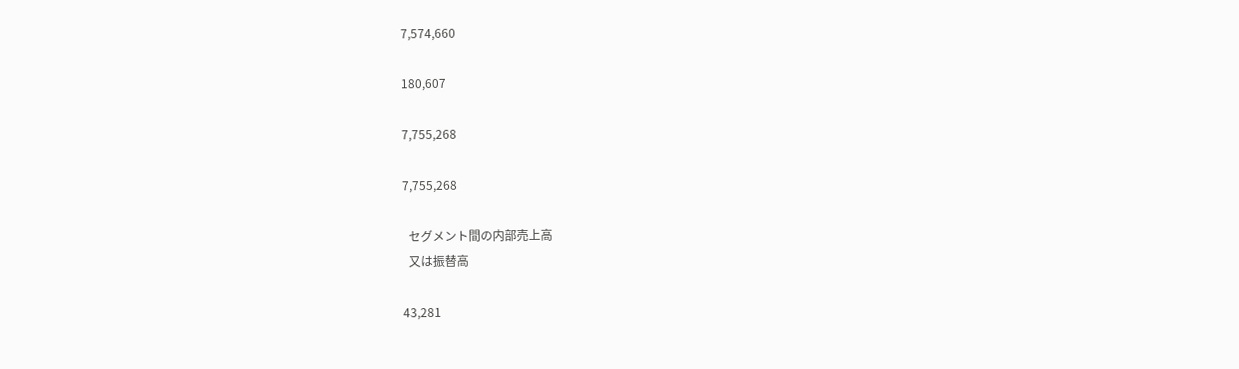7,574,660

180,607

7,755,268

7,755,268

  セグメント間の内部売上高
  又は振替高

43,281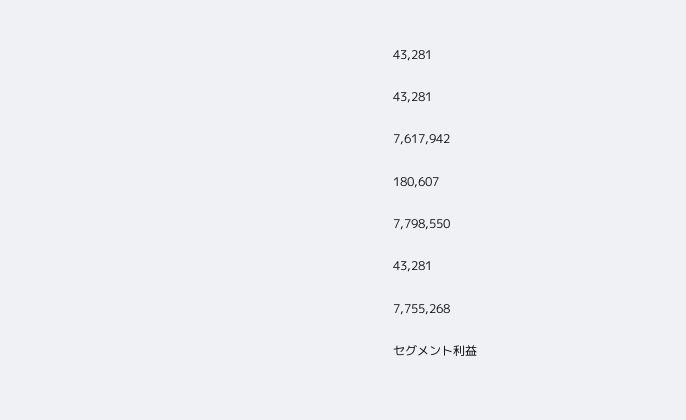43,281

43,281

7,617,942

180,607

7,798,550

43,281

7,755,268

セグメント利益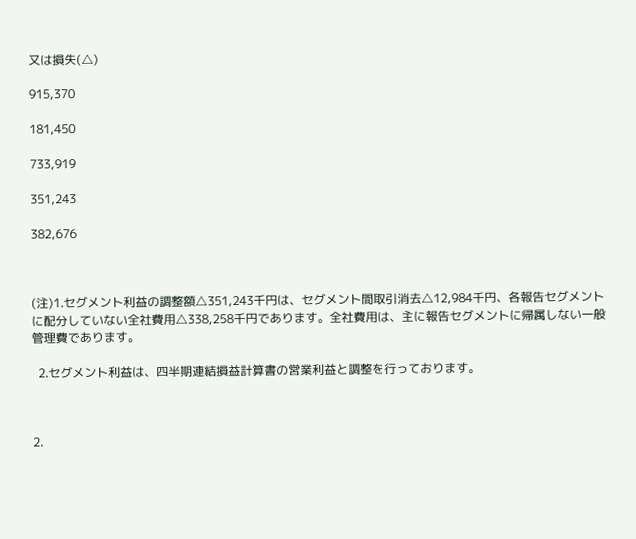又は損失(△)

915,370

181,450

733,919

351,243

382,676



(注)1.セグメント利益の調整額△351,243千円は、セグメント間取引消去△12,984千円、各報告セグメントに配分していない全社費用△338,258千円であります。全社費用は、主に報告セグメントに帰属しない一般管理費であります。

  2.セグメント利益は、四半期連結損益計算書の営業利益と調整を行っております。



2.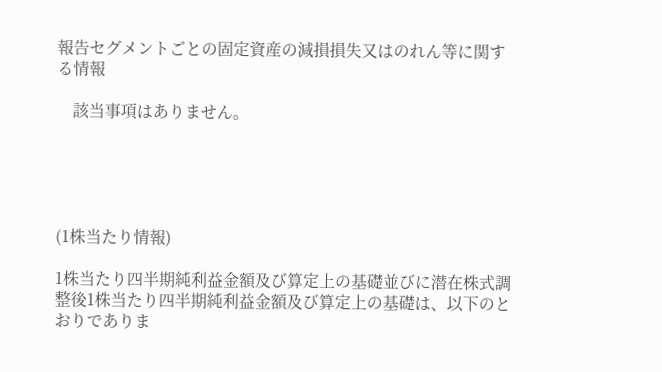報告セグメントごとの固定資産の減損損失又はのれん等に関する情報

    該当事項はありません。





(1株当たり情報)

1株当たり四半期純利益金額及び算定上の基礎並びに潜在株式調整後1株当たり四半期純利益金額及び算定上の基礎は、以下のとおりでありま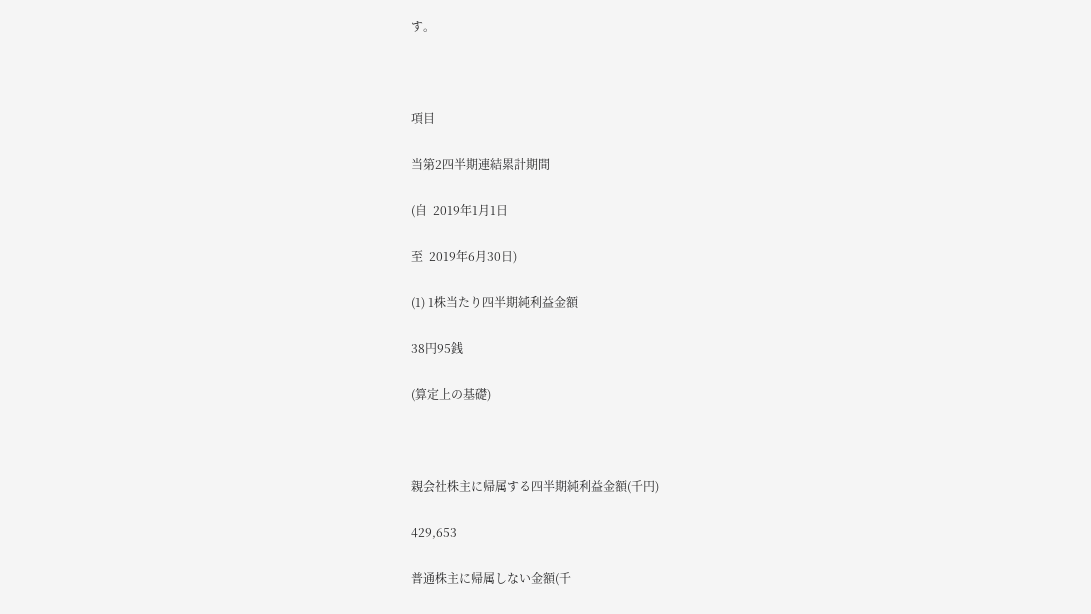す。



項目

当第2四半期連結累計期間

(自  2019年1月1日

至  2019年6月30日)

(1) 1株当たり四半期純利益金額

38円95銭

(算定上の基礎)



親会社株主に帰属する四半期純利益金額(千円)

429,653

普通株主に帰属しない金額(千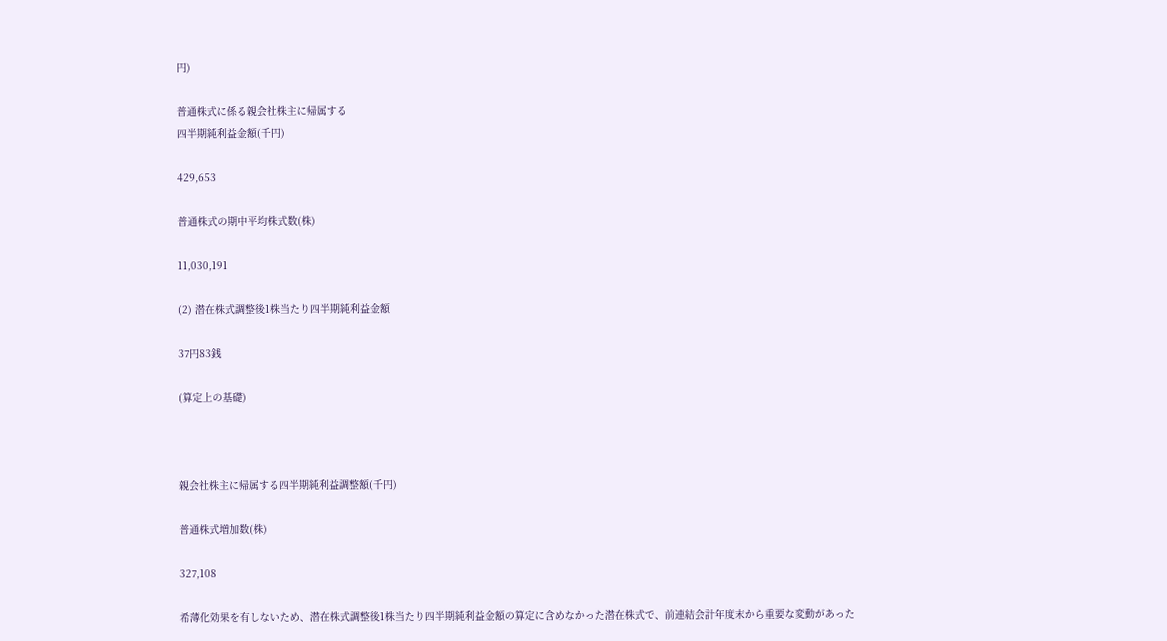円)

普通株式に係る親会社株主に帰属する
四半期純利益金額(千円)

429,653

普通株式の期中平均株式数(株)

11,030,191

(2) 潜在株式調整後1株当たり四半期純利益金額

37円83銭

(算定上の基礎)



親会社株主に帰属する四半期純利益調整額(千円)

普通株式増加数(株)

327,108

希薄化効果を有しないため、潜在株式調整後1株当たり四半期純利益金額の算定に含めなかった潜在株式で、前連結会計年度末から重要な変動があった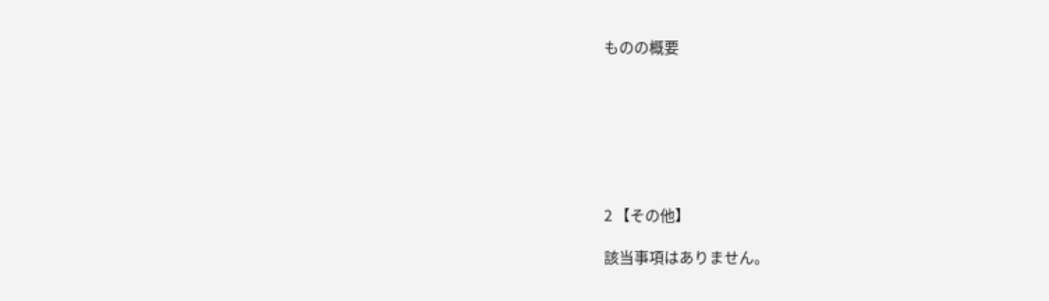ものの概要







2 【その他】

該当事項はありません。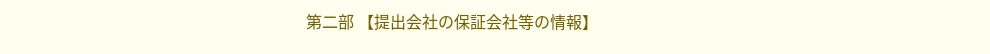第二部 【提出会社の保証会社等の情報】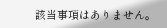該当事項はありません。